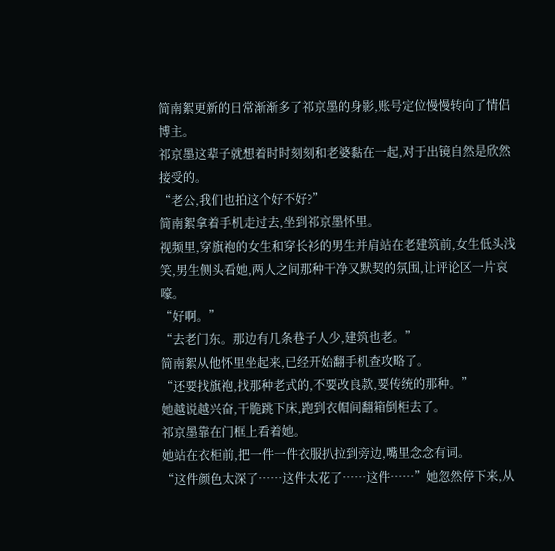简南絮更新的日常渐渐多了祁京墨的身影,账号定位慢慢转向了情侣博主。
祁京墨这辈子就想着时时刻刻和老婆黏在一起,对于出镜自然是欣然接受的。
“老公,我们也拍这个好不好?”
简南絮拿着手机走过去,坐到祁京墨怀里。
视频里,穿旗袍的女生和穿长衫的男生并肩站在老建筑前,女生低头浅笑,男生侧头看她,两人之间那种干净又默契的氛围,让评论区一片哀嚎。
“好啊。”
“去老门东。那边有几条巷子人少,建筑也老。”
简南絮从他怀里坐起来,已经开始翻手机查攻略了。
“还要找旗袍,找那种老式的,不要改良款,要传统的那种。”
她越说越兴奋,干脆跳下床,跑到衣帽间翻箱倒柜去了。
祁京墨靠在门框上看着她。
她站在衣柜前,把一件一件衣服扒拉到旁边,嘴里念念有词。
“这件颜色太深了……这件太花了……这件……”她忽然停下来,从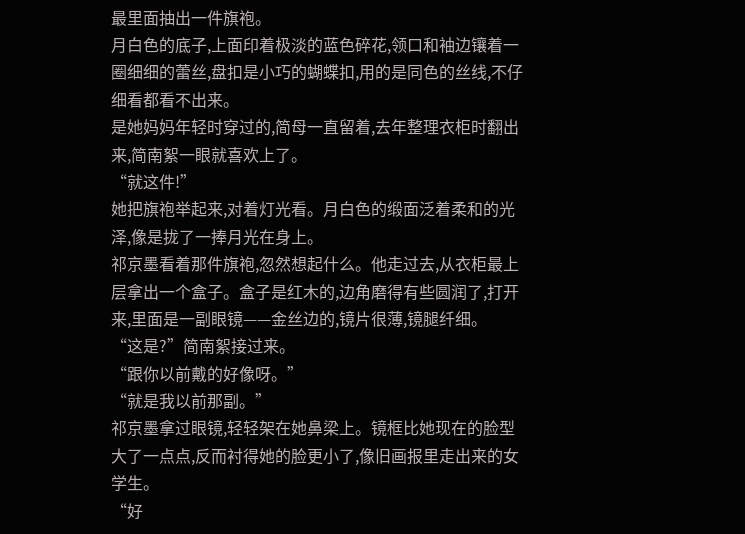最里面抽出一件旗袍。
月白色的底子,上面印着极淡的蓝色碎花,领口和袖边镶着一圈细细的蕾丝,盘扣是小巧的蝴蝶扣,用的是同色的丝线,不仔细看都看不出来。
是她妈妈年轻时穿过的,简母一直留着,去年整理衣柜时翻出来,简南絮一眼就喜欢上了。
“就这件!”
她把旗袍举起来,对着灯光看。月白色的缎面泛着柔和的光泽,像是拢了一捧月光在身上。
祁京墨看着那件旗袍,忽然想起什么。他走过去,从衣柜最上层拿出一个盒子。盒子是红木的,边角磨得有些圆润了,打开来,里面是一副眼镜——金丝边的,镜片很薄,镜腿纤细。
“这是?”简南絮接过来。
“跟你以前戴的好像呀。”
“就是我以前那副。”
祁京墨拿过眼镜,轻轻架在她鼻梁上。镜框比她现在的脸型大了一点点,反而衬得她的脸更小了,像旧画报里走出来的女学生。
“好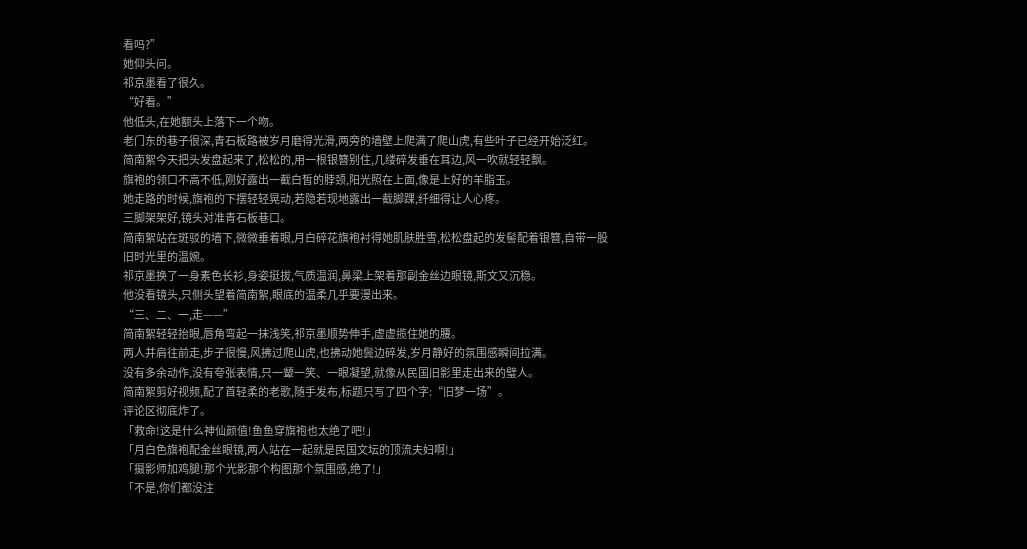看吗?”
她仰头问。
祁京墨看了很久。
“好看。”
他低头,在她额头上落下一个吻。
老门东的巷子很深,青石板路被岁月磨得光滑,两旁的墙壁上爬满了爬山虎,有些叶子已经开始泛红。
简南絮今天把头发盘起来了,松松的,用一根银簪别住,几缕碎发垂在耳边,风一吹就轻轻飘。
旗袍的领口不高不低,刚好露出一截白皙的脖颈,阳光照在上面,像是上好的羊脂玉。
她走路的时候,旗袍的下摆轻轻晃动,若隐若现地露出一截脚踝,纤细得让人心疼。
三脚架架好,镜头对准青石板巷口。
简南絮站在斑驳的墙下,微微垂着眼,月白碎花旗袍衬得她肌肤胜雪,松松盘起的发髻配着银簪,自带一股旧时光里的温婉。
祁京墨换了一身素色长衫,身姿挺拔,气质温润,鼻梁上架着那副金丝边眼镜,斯文又沉稳。
他没看镜头,只侧头望着简南絮,眼底的温柔几乎要漫出来。
“三、二、一,走——”
简南絮轻轻抬眼,唇角弯起一抹浅笑,祁京墨顺势伸手,虚虚揽住她的腰。
两人并肩往前走,步子很慢,风拂过爬山虎,也拂动她鬓边碎发,岁月静好的氛围感瞬间拉满。
没有多余动作,没有夸张表情,只一颦一笑、一眼凝望,就像从民国旧影里走出来的璧人。
简南絮剪好视频,配了首轻柔的老歌,随手发布,标题只写了四个字:“旧梦一场”。
评论区彻底炸了。
「救命!这是什么神仙颜值!鱼鱼穿旗袍也太绝了吧!」
「月白色旗袍配金丝眼镜,两人站在一起就是民国文坛的顶流夫妇啊!」
「摄影师加鸡腿!那个光影那个构图那个氛围感,绝了!」
「不是,你们都没注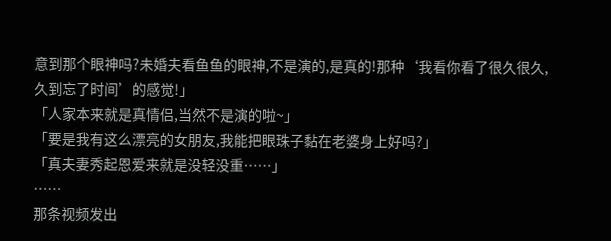意到那个眼神吗?未婚夫看鱼鱼的眼神,不是演的,是真的!那种‘我看你看了很久很久,久到忘了时间’的感觉!」
「人家本来就是真情侣,当然不是演的啦~」
「要是我有这么漂亮的女朋友,我能把眼珠子黏在老婆身上好吗?」
「真夫妻秀起恩爱来就是没轻没重……」
……
那条视频发出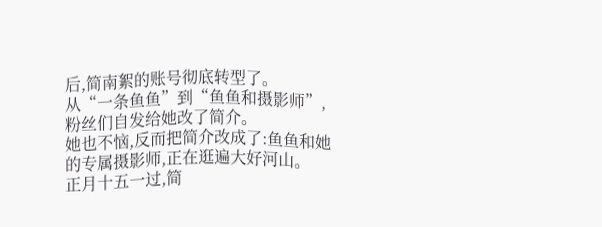后,简南絮的账号彻底转型了。
从“一条鱼鱼”到“鱼鱼和摄影师”,粉丝们自发给她改了简介。
她也不恼,反而把简介改成了:鱼鱼和她的专属摄影师,正在逛遍大好河山。
正月十五一过,简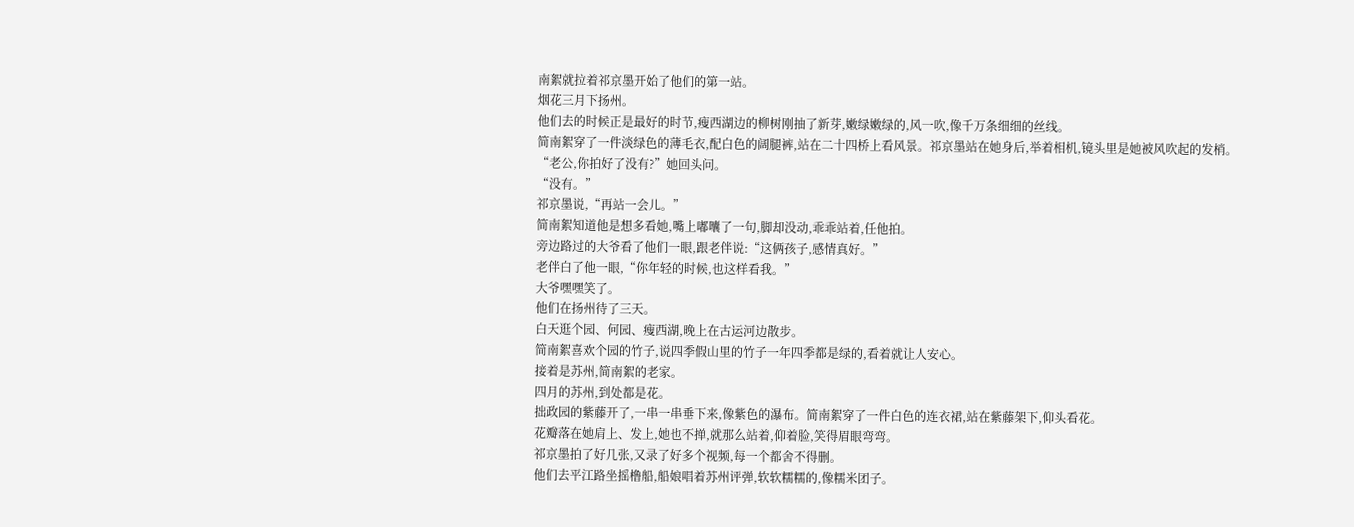南絮就拉着祁京墨开始了他们的第一站。
烟花三月下扬州。
他们去的时候正是最好的时节,瘦西湖边的柳树刚抽了新芽,嫩绿嫩绿的,风一吹,像千万条细细的丝线。
简南絮穿了一件淡绿色的薄毛衣,配白色的阔腿裤,站在二十四桥上看风景。祁京墨站在她身后,举着相机,镜头里是她被风吹起的发梢。
“老公,你拍好了没有?”她回头问。
“没有。”
祁京墨说,“再站一会儿。”
简南絮知道他是想多看她,嘴上嘟囔了一句,脚却没动,乖乖站着,任他拍。
旁边路过的大爷看了他们一眼,跟老伴说:“这俩孩子,感情真好。”
老伴白了他一眼,“你年轻的时候,也这样看我。”
大爷嘿嘿笑了。
他们在扬州待了三天。
白天逛个园、何园、瘦西湖,晚上在古运河边散步。
简南絮喜欢个园的竹子,说四季假山里的竹子一年四季都是绿的,看着就让人安心。
接着是苏州,简南絮的老家。
四月的苏州,到处都是花。
拙政园的紫藤开了,一串一串垂下来,像紫色的瀑布。简南絮穿了一件白色的连衣裙,站在紫藤架下,仰头看花。
花瓣落在她肩上、发上,她也不掸,就那么站着,仰着脸,笑得眉眼弯弯。
祁京墨拍了好几张,又录了好多个视频,每一个都舍不得删。
他们去平江路坐摇橹船,船娘唱着苏州评弹,软软糯糯的,像糯米团子。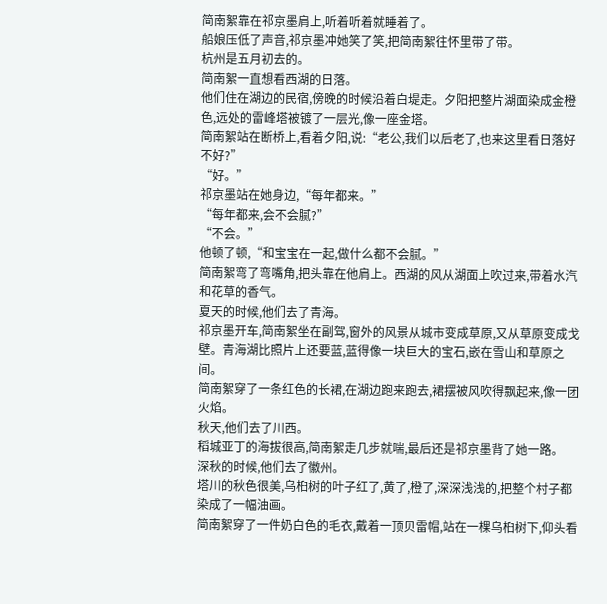简南絮靠在祁京墨肩上,听着听着就睡着了。
船娘压低了声音,祁京墨冲她笑了笑,把简南絮往怀里带了带。
杭州是五月初去的。
简南絮一直想看西湖的日落。
他们住在湖边的民宿,傍晚的时候沿着白堤走。夕阳把整片湖面染成金橙色,远处的雷峰塔被镀了一层光,像一座金塔。
简南絮站在断桥上,看着夕阳,说:“老公,我们以后老了,也来这里看日落好不好?”
“好。”
祁京墨站在她身边,“每年都来。”
“每年都来,会不会腻?”
“不会。”
他顿了顿,“和宝宝在一起,做什么都不会腻。”
简南絮弯了弯嘴角,把头靠在他肩上。西湖的风从湖面上吹过来,带着水汽和花草的香气。
夏天的时候,他们去了青海。
祁京墨开车,简南絮坐在副驾,窗外的风景从城市变成草原,又从草原变成戈壁。青海湖比照片上还要蓝,蓝得像一块巨大的宝石,嵌在雪山和草原之间。
简南絮穿了一条红色的长裙,在湖边跑来跑去,裙摆被风吹得飘起来,像一团火焰。
秋天,他们去了川西。
稻城亚丁的海拔很高,简南絮走几步就喘,最后还是祁京墨背了她一路。
深秋的时候,他们去了徽州。
塔川的秋色很美,乌桕树的叶子红了,黄了,橙了,深深浅浅的,把整个村子都染成了一幅油画。
简南絮穿了一件奶白色的毛衣,戴着一顶贝雷帽,站在一棵乌桕树下,仰头看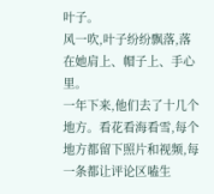叶子。
风一吹,叶子纷纷飘落,落在她肩上、帽子上、手心里。
一年下来,他们去了十几个地方。看花看海看雪,每个地方都留下照片和视频,每一条都让评论区嗑生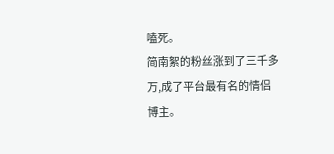嗑死。
简南絮的粉丝涨到了三千多万,成了平台最有名的情侣博主。